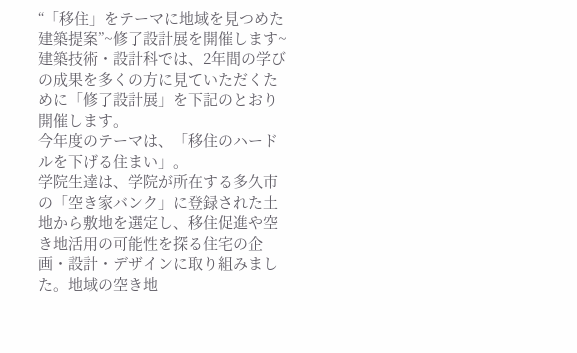“「移住」をテーマに地域を見つめた建築提案”~修了設計展を開催します~
建築技術・設計科では、2年間の学びの成果を多くの方に見ていただくために「修了設計展」を下記のとおり開催します。
今年度のテーマは、「移住のハードルを下げる住まい」。
学院生達は、学院が所在する多久市の「空き家バンク」に登録された土地から敷地を選定し、移住促進や空き地活用の可能性を探る住宅の企画・設計・デザインに取り組みました。地域の空き地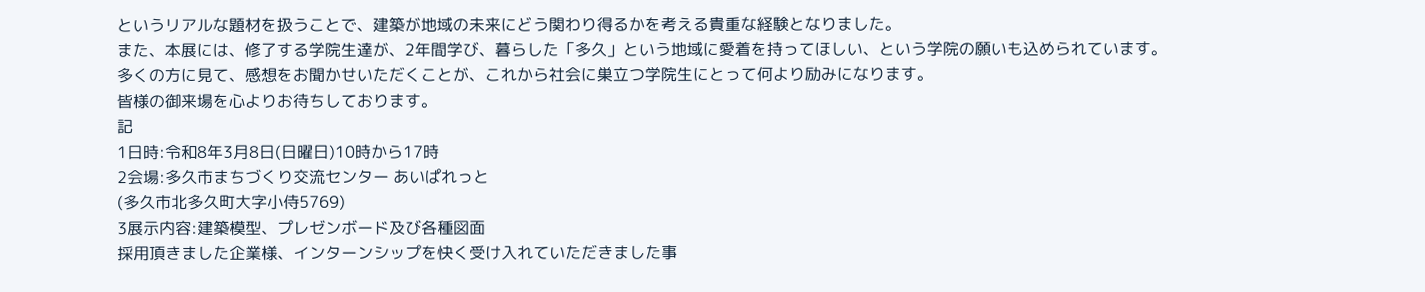というリアルな題材を扱うことで、建築が地域の未来にどう関わり得るかを考える貴重な経験となりました。
また、本展には、修了する学院生達が、2年間学び、暮らした「多久」という地域に愛着を持ってほしい、という学院の願いも込められています。
多くの方に見て、感想をお聞かせいただくことが、これから社会に巣立つ学院生にとって何より励みになります。
皆様の御来場を心よりお待ちしております。
記
1日時:令和8年3月8日(日曜日)10時から17時
2会場:多久市まちづくり交流センター あいぱれっと
(多久市北多久町大字小侍5769)
3展示内容:建築模型、プレゼンボード及び各種図面
採用頂きました企業様、インターンシップを快く受け入れていただきました事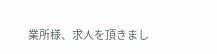業所様、求人を頂きまし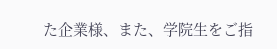た企業様、また、学院生をご指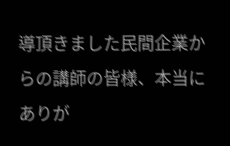導頂きました民間企業からの講師の皆様、本当にありが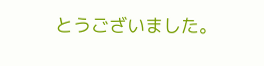とうございました。